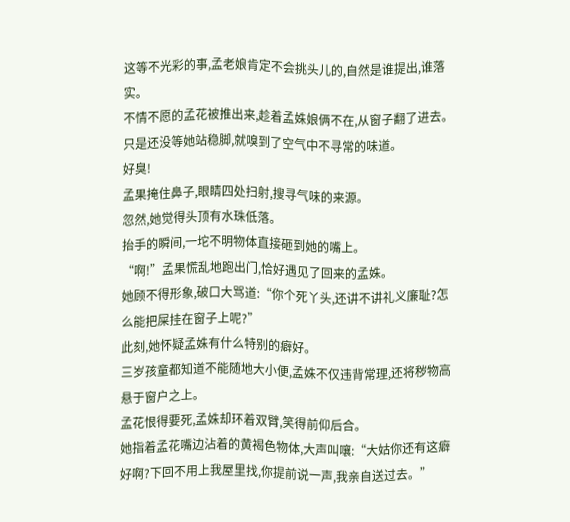这等不光彩的事,孟老娘肯定不会挑头儿的,自然是谁提出,谁落实。
不情不愿的孟花被推出来,趁着孟姝娘俩不在,从窗子翻了进去。
只是还没等她站稳脚,就嗅到了空气中不寻常的味道。
好臭!
孟果掩住鼻子,眼睛四处扫射,搜寻气味的来源。
忽然,她觉得头顶有水珠低落。
抬手的瞬间,一坨不明物体直接砸到她的嘴上。
“啊!”孟果慌乱地跑出门,恰好遇见了回来的孟姝。
她顾不得形象,破口大骂道:“你个死丫头,还讲不讲礼义廉耻?怎么能把屎挂在窗子上呢?”
此刻,她怀疑孟姝有什么特别的癖好。
三岁孩童都知道不能随地大小便,孟姝不仅违背常理,还将秽物高悬于窗户之上。
孟花恨得要死,孟姝却环着双臂,笑得前仰后合。
她指着孟花嘴边沾着的黄褐色物体,大声叫嚷:“大姑你还有这癖好啊?下回不用上我屋里找,你提前说一声,我亲自送过去。”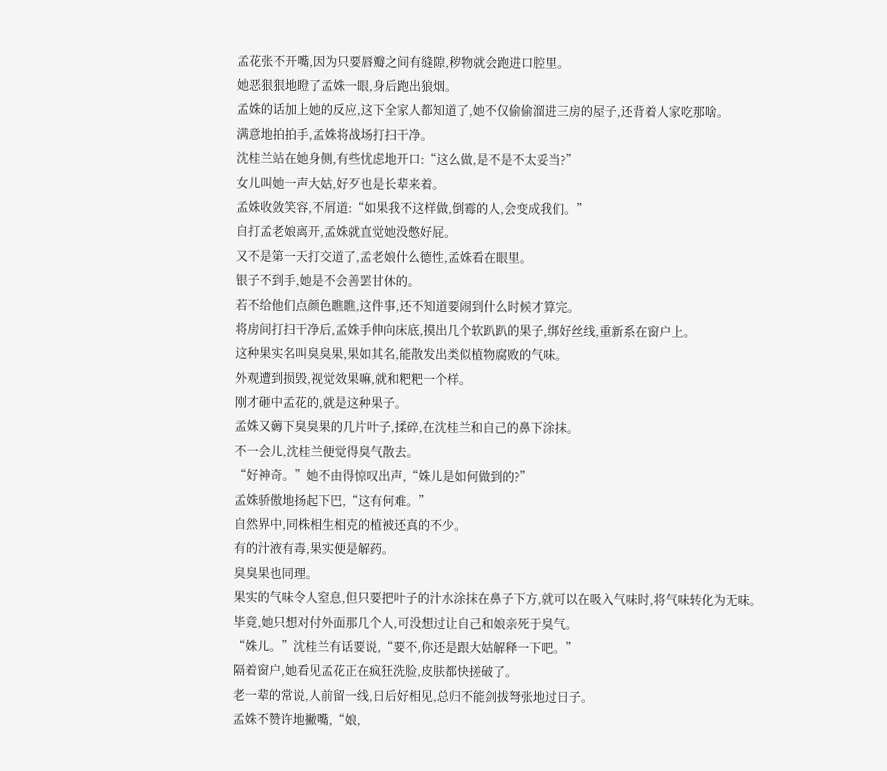孟花张不开嘴,因为只要唇瓣之间有缝隙,秽物就会跑进口腔里。
她恶狠狠地瞪了孟姝一眼,身后跑出狼烟。
孟姝的话加上她的反应,这下全家人都知道了,她不仅偷偷溜进三房的屋子,还背着人家吃那啥。
满意地拍拍手,孟姝将战场打扫干净。
沈桂兰站在她身侧,有些忧虑地开口:“这么做,是不是不太妥当?”
女儿叫她一声大姑,好歹也是长辈来着。
孟姝收敛笑容,不屑道:“如果我不这样做,倒霉的人,会变成我们。”
自打孟老娘离开,孟姝就直觉她没憋好屁。
又不是第一天打交道了,孟老娘什么德性,孟姝看在眼里。
银子不到手,她是不会善罢甘休的。
若不给他们点颜色瞧瞧,这件事,还不知道要闹到什么时候才算完。
将房间打扫干净后,孟姝手伸向床底,摸出几个软趴趴的果子,绑好丝线,重新系在窗户上。
这种果实名叫臭臭果,果如其名,能散发出类似植物腐败的气味。
外观遭到损毁,视觉效果嘛,就和粑粑一个样。
刚才砸中孟花的,就是这种果子。
孟姝又薅下臭臭果的几片叶子,揉碎,在沈桂兰和自己的鼻下涂抹。
不一会儿,沈桂兰便觉得臭气散去。
“好神奇。”她不由得惊叹出声,“姝儿是如何做到的?”
孟姝骄傲地扬起下巴,“这有何难。”
自然界中,同株相生相克的植被还真的不少。
有的汁液有毒,果实便是解药。
臭臭果也同理。
果实的气味令人窒息,但只要把叶子的汁水涂抹在鼻子下方,就可以在吸入气味时,将气味转化为无味。
毕竟,她只想对付外面那几个人,可没想过让自己和娘亲死于臭气。
“姝儿。”沈桂兰有话要说,“要不,你还是跟大姑解释一下吧。”
隔着窗户,她看见孟花正在疯狂洗脸,皮肤都快搓破了。
老一辈的常说,人前留一线,日后好相见,总归不能剑拔弩张地过日子。
孟姝不赞许地撇嘴,“娘,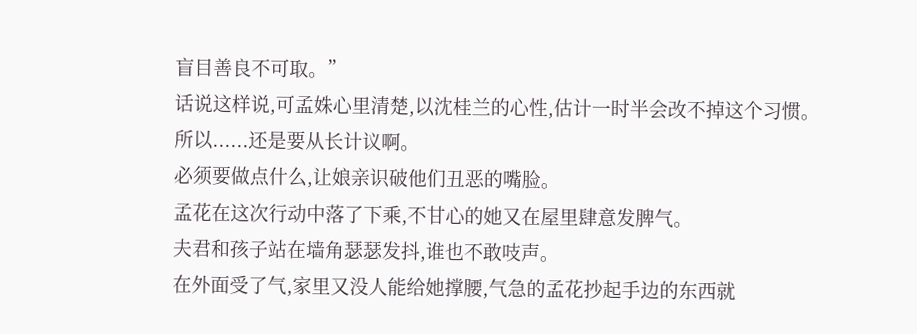盲目善良不可取。”
话说这样说,可孟姝心里清楚,以沈桂兰的心性,估计一时半会改不掉这个习惯。
所以......还是要从长计议啊。
必须要做点什么,让娘亲识破他们丑恶的嘴脸。
孟花在这次行动中落了下乘,不甘心的她又在屋里肆意发脾气。
夫君和孩子站在墙角瑟瑟发抖,谁也不敢吱声。
在外面受了气,家里又没人能给她撑腰,气急的孟花抄起手边的东西就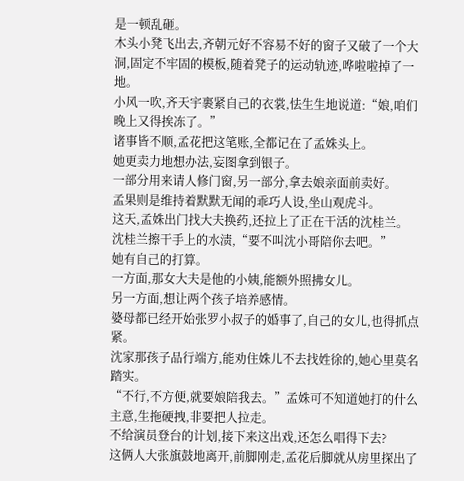是一顿乱砸。
木头小凳飞出去,齐朝元好不容易不好的窗子又破了一个大洞,固定不牢固的模板,随着凳子的运动轨迹,哗啦啦掉了一地。
小风一吹,齐天宇裹紧自己的衣裳,怯生生地说道:“娘,咱们晚上又得挨冻了。”
诸事皆不顺,孟花把这笔账,全都记在了孟姝头上。
她更卖力地想办法,妄图拿到银子。
一部分用来请人修门窗,另一部分,拿去娘亲面前卖好。
孟果则是维持着默默无闻的乖巧人设,坐山观虎斗。
这天,孟姝出门找大夫换药,还拉上了正在干活的沈桂兰。
沈桂兰擦干手上的水渍,“要不叫沈小哥陪你去吧。”
她有自己的打算。
一方面,那女大夫是他的小姨,能额外照拂女儿。
另一方面,想让两个孩子培养感情。
婆母都已经开始张罗小叔子的婚事了,自己的女儿,也得抓点紧。
沈家那孩子品行端方,能劝住姝儿不去找姓徐的,她心里莫名踏实。
“不行,不方便,就要娘陪我去。”孟姝可不知道她打的什么主意,生拖硬拽,非要把人拉走。
不给演员登台的计划,接下来这出戏,还怎么唱得下去?
这俩人大张旗鼓地离开,前脚刚走,孟花后脚就从房里探出了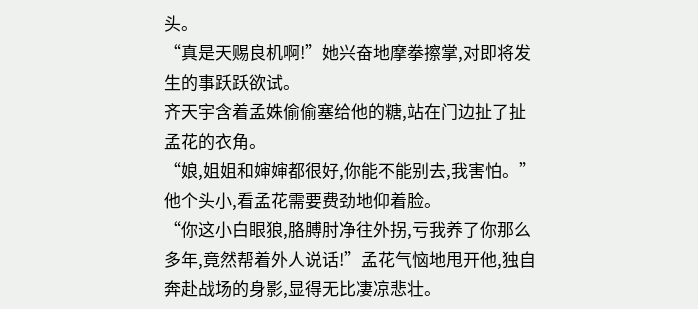头。
“真是天赐良机啊!”她兴奋地摩拳擦掌,对即将发生的事跃跃欲试。
齐天宇含着孟姝偷偷塞给他的糖,站在门边扯了扯孟花的衣角。
“娘,姐姐和婶婶都很好,你能不能别去,我害怕。”
他个头小,看孟花需要费劲地仰着脸。
“你这小白眼狼,胳膊肘净往外拐,亏我养了你那么多年,竟然帮着外人说话!”孟花气恼地甩开他,独自奔赴战场的身影,显得无比凄凉悲壮。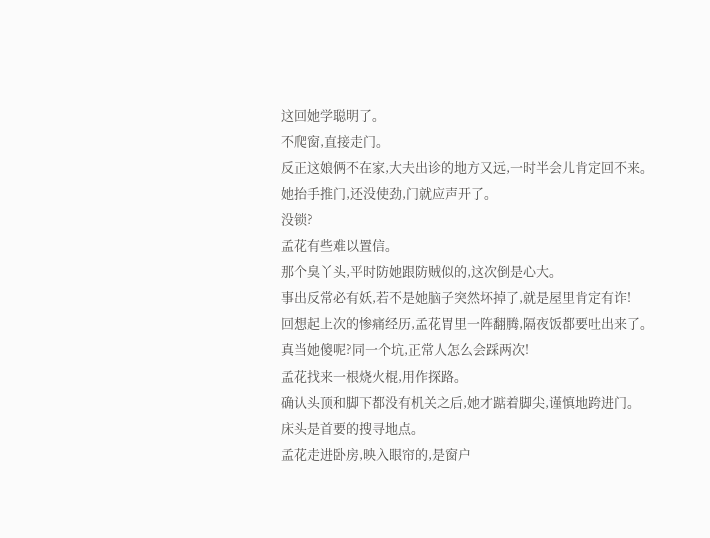这回她学聪明了。
不爬窗,直接走门。
反正这娘俩不在家,大夫出诊的地方又远,一时半会儿肯定回不来。
她抬手推门,还没使劲,门就应声开了。
没锁?
孟花有些难以置信。
那个臭丫头,平时防她跟防贼似的,这次倒是心大。
事出反常必有妖,若不是她脑子突然坏掉了,就是屋里肯定有诈!
回想起上次的惨痛经历,孟花胃里一阵翻腾,隔夜饭都要吐出来了。
真当她傻呢?同一个坑,正常人怎么会踩两次!
孟花找来一根烧火棍,用作探路。
确认头顶和脚下都没有机关之后,她才踮着脚尖,谨慎地跨进门。
床头是首要的搜寻地点。
孟花走进卧房,映入眼帘的,是窗户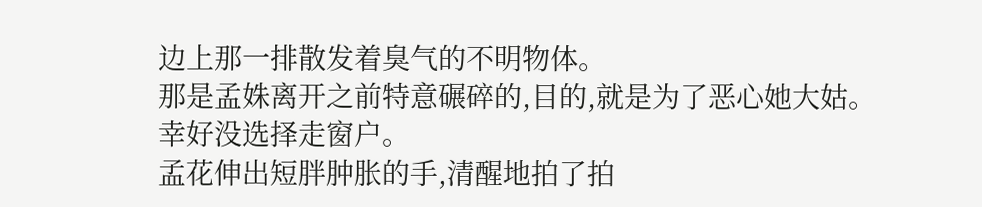边上那一排散发着臭气的不明物体。
那是孟姝离开之前特意碾碎的,目的,就是为了恶心她大姑。
幸好没选择走窗户。
孟花伸出短胖肿胀的手,清醒地拍了拍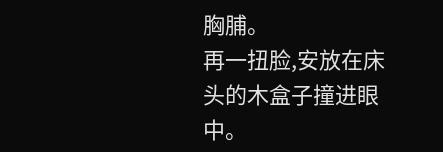胸脯。
再一扭脸,安放在床头的木盒子撞进眼中。